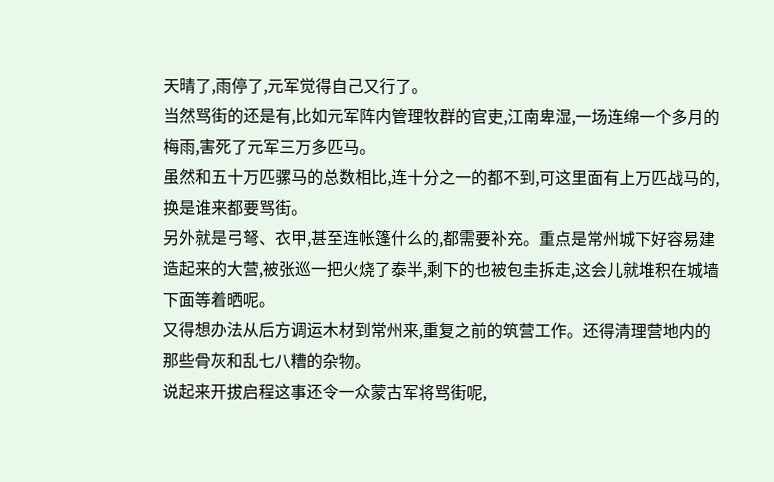天晴了,雨停了,元军觉得自己又行了。
当然骂街的还是有,比如元军阵内管理牧群的官吏,江南卑湿,一场连绵一个多月的梅雨,害死了元军三万多匹马。
虽然和五十万匹骡马的总数相比,连十分之一的都不到,可这里面有上万匹战马的,换是谁来都要骂街。
另外就是弓弩、衣甲,甚至连帐篷什么的,都需要补充。重点是常州城下好容易建造起来的大营,被张巡一把火烧了泰半,剩下的也被包圭拆走,这会儿就堆积在城墙下面等着晒呢。
又得想办法从后方调运木材到常州来,重复之前的筑营工作。还得清理营地内的那些骨灰和乱七八糟的杂物。
说起来开拔启程这事还令一众蒙古军将骂街呢,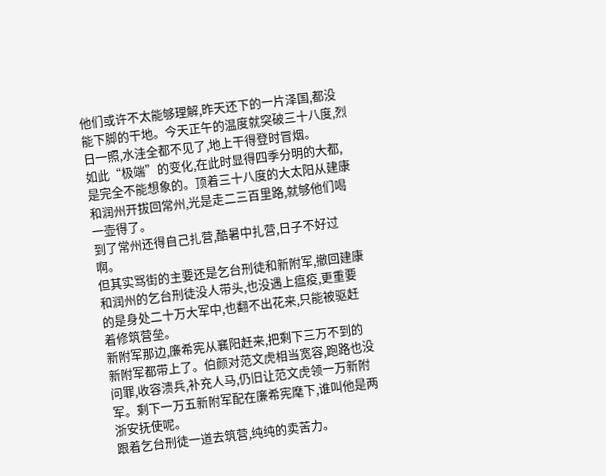他们或许不太能够理解,昨天还下的一片泽国,都没能下脚的干地。今天正午的温度就突破三十八度,烈日一照,水洼全都不见了,地上干得登时冒烟。
如此“极端”的变化,在此时显得四季分明的大都,是完全不能想象的。顶着三十八度的大太阳从建康和润州开拔回常州,光是走二三百里路,就够他们喝一壶得了。
到了常州还得自己扎营,酷暑中扎营,日子不好过啊。
但其实骂街的主要还是乞台刑徒和新附军,撤回建康和润州的乞台刑徒没人带头,也没遇上瘟疫,更重要的是身处二十万大军中,也翻不出花来,只能被驱赶着修筑营垒。
新附军那边,廉希宪从襄阳赶来,把剩下三万不到的新附军都带上了。伯颜对范文虎相当宽容,跑路也没问罪,收容溃兵,补充人马,仍旧让范文虎领一万新附军。剩下一万五新附军配在廉希宪麾下,谁叫他是两浙安抚使呢。
跟着乞台刑徒一道去筑营,纯纯的卖苦力。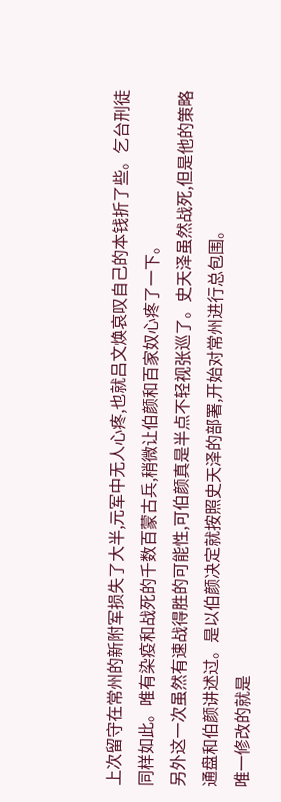上次留守在常州的新附军损失了大半,元军中无人心疼,也就吕文焕哀叹自己的本钱折了些。乞台刑徒同样如此。唯有染疫和战死的千数百蒙古兵,稍微让伯颜和百家奴心疼了一下。
另外这一次虽然有速战得胜的可能性,可伯颜真是半点不轻视张巡了。史天泽虽然战死,但是他的策略通盘和伯颜讲述过。是以伯颜决定就按照史天泽的部署,开始对常州进行总包围。
唯一修改的就是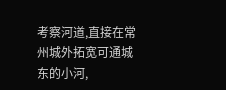考察河道,直接在常州城外拓宽可通城东的小河,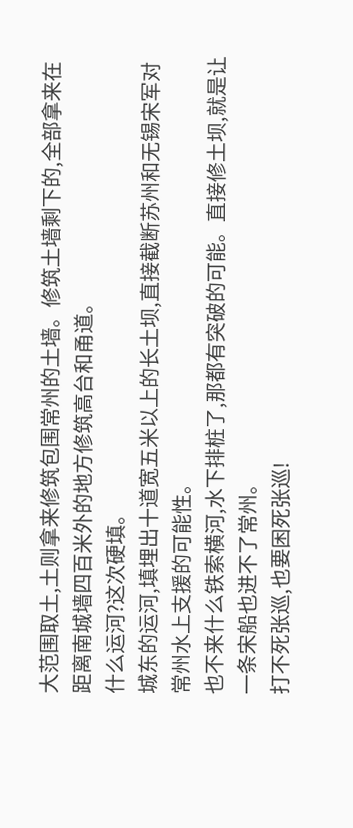大范围取土,土则拿来修筑包围常州的土墙。修筑土墙剩下的,全部拿来在距离南城墙四百米外的地方修筑高台和甬道。
什么运河?这次硬填。
城东的运河,填埋出十道宽五米以上的长土坝,直接截断苏州和无锡宋军对常州水上支援的可能性。
也不来什么铁索横河,水下排桩了,那都有突破的可能。直接修土坝,就是让一条宋船也进不了常州。
打不死张巡,也要困死张巡!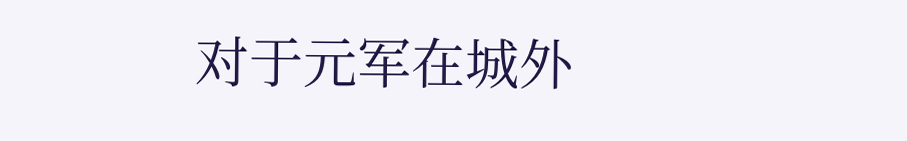对于元军在城外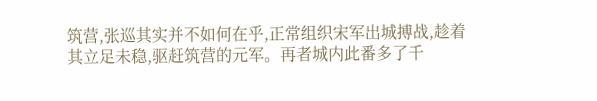筑营,张巡其实并不如何在乎,正常组织宋军出城搏战,趁着其立足未稳,驱赶筑营的元军。再者城内此番多了千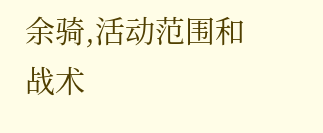余骑,活动范围和战术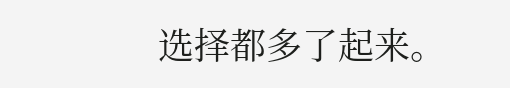选择都多了起来。